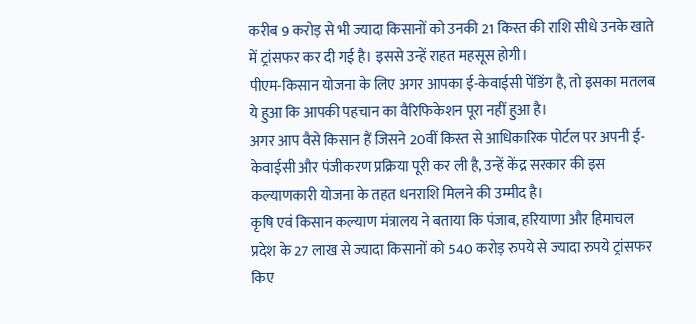करीब 9 करोड़ से भी ज्यादा किसानों को उनकी 21 किस्त की राशि सीधे उनके खाते में ट्रांसफर कर दी गई है। इससे उन्हें राहत महसूस होगी।
पीएम-किसान योजना के लिए अगर आपका ई-केवाईसी पेंडिंग है, तो इसका मतलब ये हुआ कि आपकी पहचान का वैरिफिकेशन पूरा नहीं हुआ है।
अगर आप वैसे किसान हैं जिसने 20वीं किस्त से आधिकारिक पोर्टल पर अपनी ई-केवाईसी और पंजीकरण प्रक्रिया पूरी कर ली है, उन्हें केंद्र सरकार की इस कल्याणकारी योजना के तहत धनराशि मिलने की उम्मीद है।
कृषि एवं किसान कल्याण मंत्रालय ने बताया कि पंजाब, हरियाणा और हिमाचल प्रदेश के 27 लाख से ज्यादा किसानों को 540 करोड़ रुपये से ज्यादा रुपये ट्रांसफर किए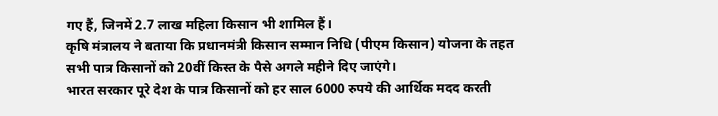गए हैं, जिनमें 2.7 लाख महिला किसान भी शामिल हैं।
कृषि मंत्रालय ने बताया कि प्रधानमंत्री किसान सम्मान निधि (पीएम किसान) योजना के तहत सभी पात्र किसानों को 20वीं किस्त के पैसे अगले महीने दिए जाएंगे।
भारत सरकार पूरे देश के पात्र किसानों को हर साल 6000 रुपये की आर्थिक मदद करती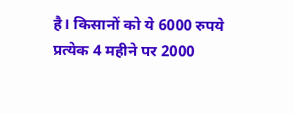है। किसानों को ये 6000 रुपये प्रत्येक 4 महीने पर 2000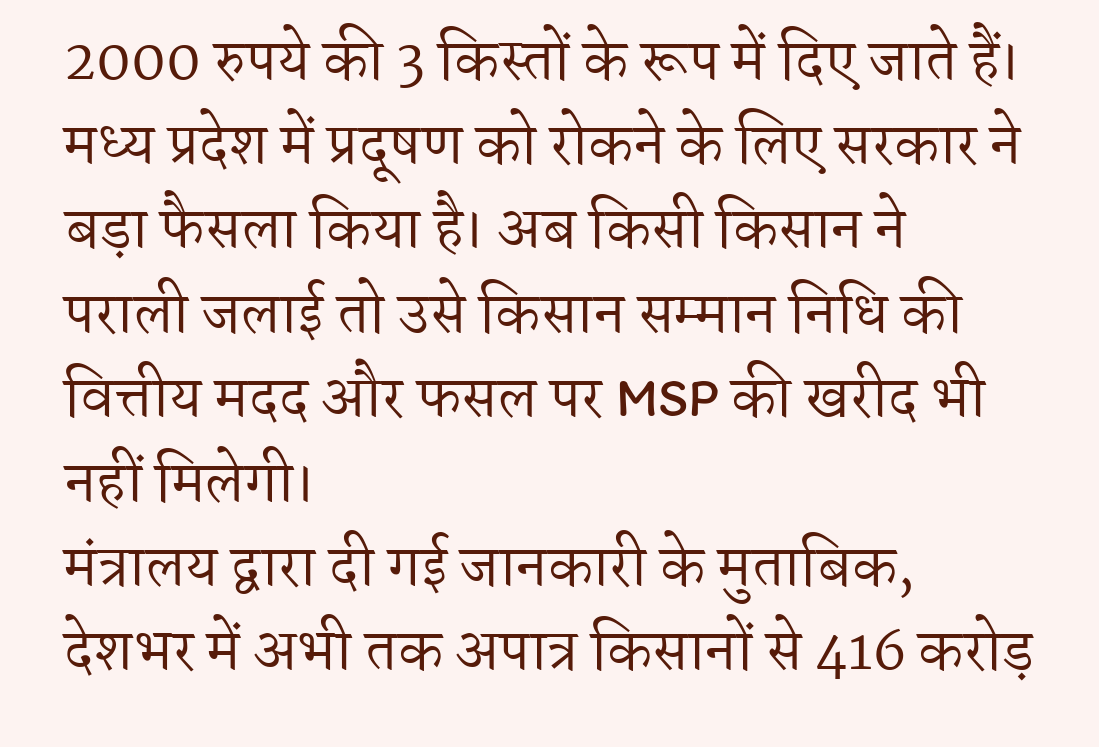2000 रुपये की 3 किस्तों के रूप में दिए जाते हैं।
मध्य प्रदेश में प्रदूषण को रोकने के लिए सरकार ने बड़ा फैसला किया है। अब किसी किसान ने पराली जलाई तो उसे किसान सम्मान निधि की वित्तीय मदद और फसल पर MSP की खरीद भी नहीं मिलेगी।
मंत्रालय द्वारा दी गई जानकारी के मुताबिक, देशभर में अभी तक अपात्र किसानों से 416 करोड़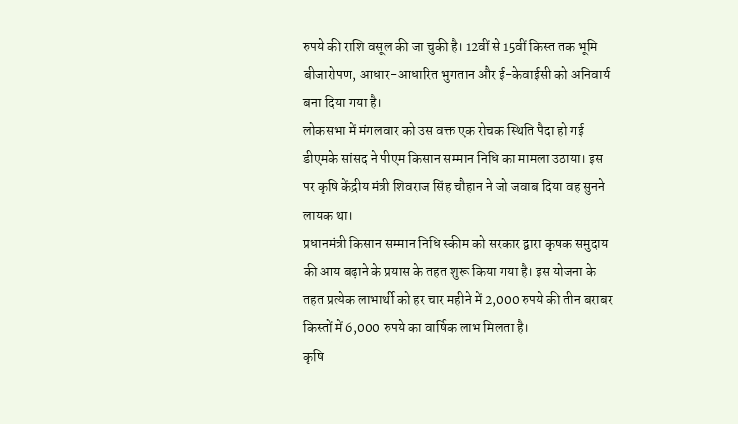रुपये की राशि वसूल की जा चुकी है। 12वीं से 15वीं किस्त तक भूमि बीजारोपण, आधार-आधारित भुगतान और ई-केवाईसी को अनिवार्य बना दिया गया है।
लोकसभा में मंगलवार को उस वक्त एक रोचक स्थिति पैदा हो गई डीएमके सांसद ने पीएम किसान सम्मान निधि का मामला उठाया। इस पर कृषि केंद्रीय मंत्री शिवराज सिंह चौहान ने जो जवाब दिया वह सुनने लायक था।
प्रधानमंत्री किसान सम्मान निधि स्कीम को सरकार द्वारा कृषक समुदाय की आय बढ़ाने के प्रयास के तहत शुरू किया गया है। इस योजना के तहत प्रत्येक लाभार्थी को हर चार महीने में 2,000 रुपये की तीन बराबर किस्तों में 6,000 रुपये का वार्षिक लाभ मिलता है।
कृषि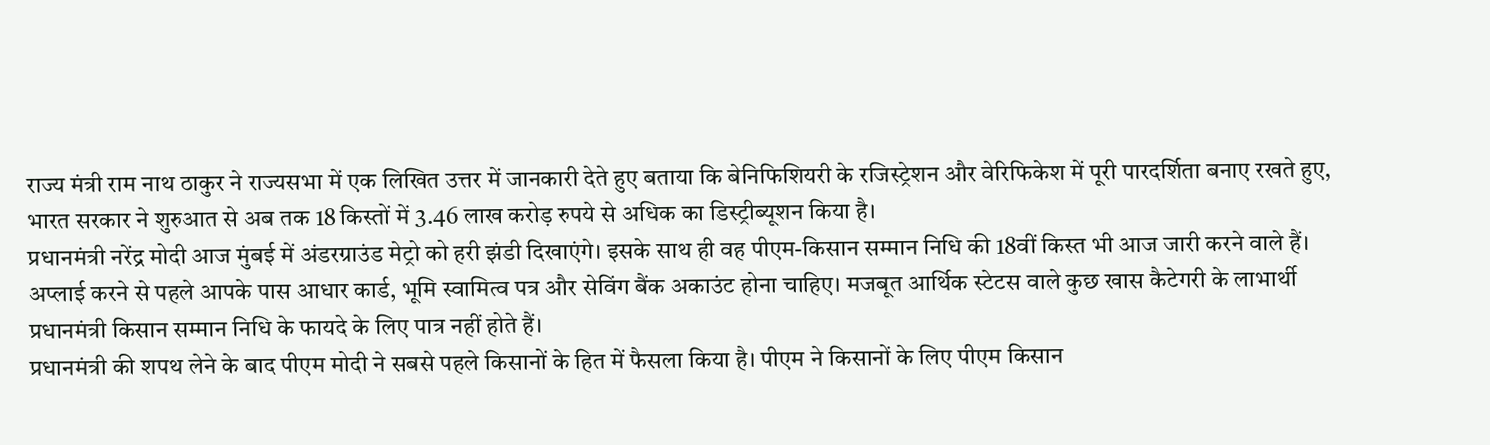राज्य मंत्री राम नाथ ठाकुर ने राज्यसभा में एक लिखित उत्तर में जानकारी देते हुए बताया कि बेनिफिशियरी के रजिस्ट्रेशन और वेरिफिकेश में पूरी पारदर्शिता बनाए रखते हुए, भारत सरकार ने शुरुआत से अब तक 18 किस्तों में 3.46 लाख करोड़ रुपये से अधिक का डिस्ट्रीब्यूशन किया है।
प्रधानमंत्री नरेंद्र मोदी आज मुंबई में अंडरग्राउंड मेट्रो को हरी झंडी दिखाएंगे। इसके साथ ही वह पीएम-किसान सम्मान निधि की 18वीं किस्त भी आज जारी करने वाले हैं।
अप्लाई करने से पहले आपके पास आधार कार्ड, भूमि स्वामित्व पत्र और सेविंग बैंक अकाउंट होना चाहिए। मजबूत आर्थिक स्टेटस वाले कुछ खास कैटेगरी के लाभार्थी प्रधानमंत्री किसान सम्मान निधि के फायदे के लिए पात्र नहीं होते हैं।
प्रधानमंत्री की शपथ लेने के बाद पीएम मोदी ने सबसे पहले किसानों के हित में फैसला किया है। पीएम ने किसानों के लिए पीएम किसान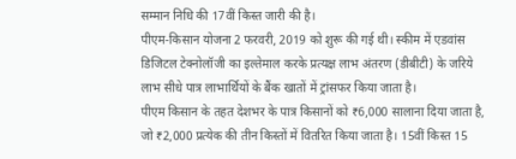सम्मान निधि की 17वीं किस्त जारी की है।
पीएम-किसान योजना 2 फरवरी, 2019 को शुरू की गई थी। स्कीम में एडवांस डिजिटल टेक्नोलॉजी का इल्तेमाल करके प्रत्यक्ष लाभ अंतरण (डीबीटी) के जरिये लाभ सीधे पात्र लाभार्थियों के बैंक खातों में ट्रांसफर किया जाता है।
पीएम किसान के तहत देशभर के पात्र किसानों को ₹6,000 सालाना दिया जाता है, जो ₹2,000 प्रत्येक की तीन किस्तों में वितरित किया जाता है। 15वीं किस्त 15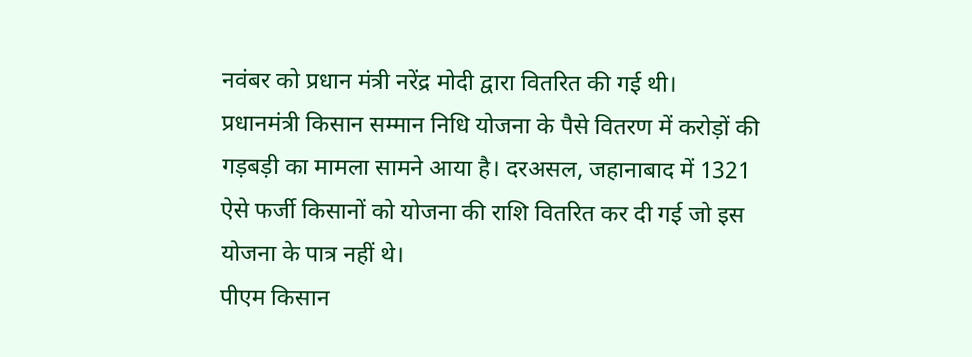नवंबर को प्रधान मंत्री नरेंद्र मोदी द्वारा वितरित की गई थी।
प्रधानमंत्री किसान सम्मान निधि योजना के पैसे वितरण में करोड़ों की गड़बड़ी का मामला सामने आया है। दरअसल, जहानाबाद में 1321 ऐसे फर्जी किसानों को योजना की राशि वितरित कर दी गई जो इस योजना के पात्र नहीं थे।
पीएम किसान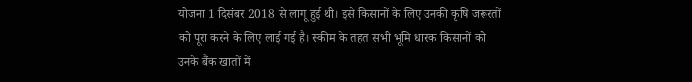योजना 1 दिसंबर 2018 से लागू हुई थी। इसे किसानों के लिए उनकी कृषि जरूरतों को पूरा करने के लिए लाई गई है। स्कीम के तहत सभी भूमि धारक किसानों को उनके बैंक खातों में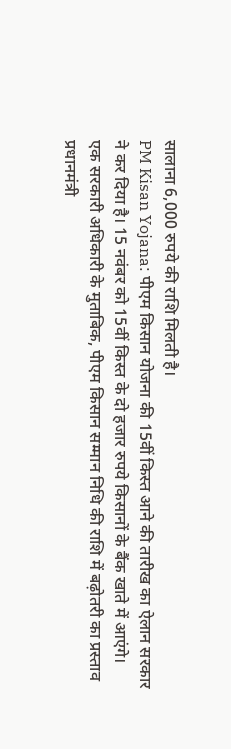सालाना 6,000 रुपये की राशि मिलती है।
PM Kisan Yojana: पीएम किसान योजना की 15वीं किस्त आने की तारीख का ऐलान सरकार ने कर दिया है। 15 नवंबर को 15वीं किस्त के दो हजार रुपये किसानों के बैंक खाते में आएंगे।
एक सरकारी अधिकारी के मुताबिक, पीएम किसान सम्मान निधि की राशि में बढ़ोतरी का प्रस्ताव प्रधानमंत्री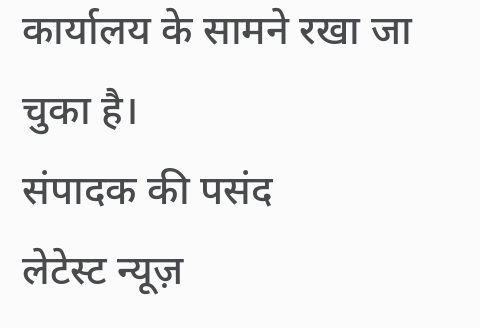कार्यालय के सामने रखा जा चुका है।
संपादक की पसंद
लेटेस्ट न्यूज़